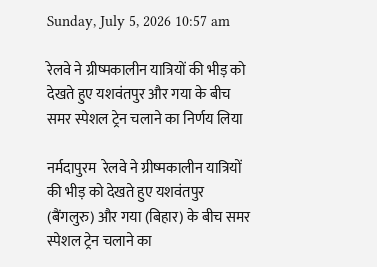Sunday, July 5, 2026 10:57 am

रेलवे ने ग्रीष्मकालीन यात्रियों की भीड़ को देखते हुए यशवंतपुर और गया के बीच समर स्पेशल ट्रेन चलाने का निर्णय लिया

नर्मदापुरम  रेलवे ने ग्रीष्मकालीन यात्रियों की भीड़ को देखते हुए यशवंतपुर (बैंगलुरु) और गया (बिहार) के बीच समर स्पेशल ट्रेन चलाने का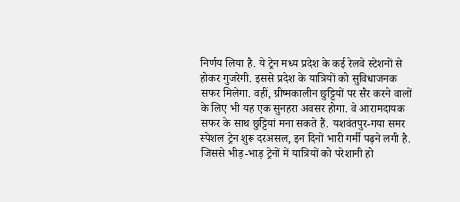निर्णय लिया है. ये ट्रेन मध्य प्रदेश के कई रेलवे स्टेशनों से होकर गुजरेगी. इससे प्रदेश के यात्रियों को सुविधाजनक सफर मिलेगा. वहीं, ग्रीष्मकालीन छुट्टियों पर सैर करने वालों के लिए भी यह एक सुनहरा अवसर होगा. वे आरामदायक सफर के साथ छुट्टियां मना सकते हैं. यशवंतपुर-गया समर स्पेशल ट्रेन शुरू दरअसल, इन दिनों भारी गर्मी पढ़ने लगी है. जिससे भीड़-भाड़ ट्रेनों में यात्रियों को परेशानी हो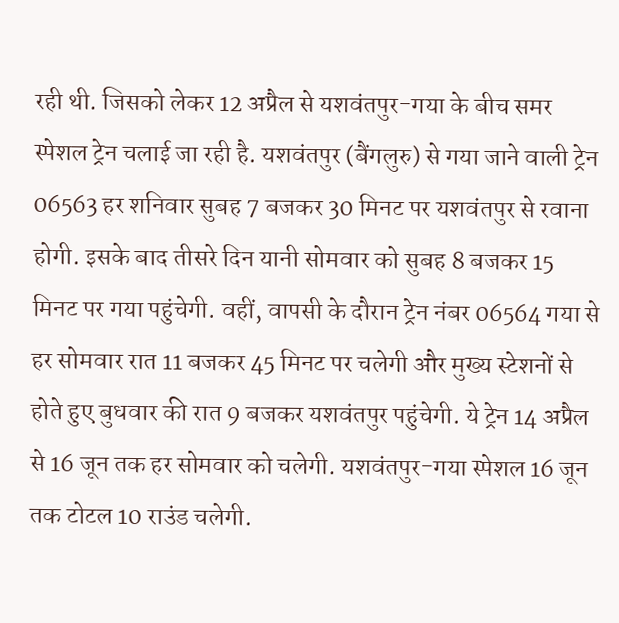रही थी. जिसको लेकर 12 अप्रैल से यशवंतपुर-गया के बीच समर स्पेशल ट्रेन चलाई जा रही है. यशवंतपुर (बैंगलुरु) से गया जाने वाली ट्रेन 06563 हर शनिवार सुबह 7 बजकर 30 मिनट पर यशवंतपुर से रवाना होगी. इसके बाद तीसरे दिन यानी सोमवार को सुबह 8 बजकर 15 मिनट पर गया पहुंचेगी. वहीं, वापसी के दौरान ट्रेन नंबर 06564 गया से हर सोमवार रात 11 बजकर 45 मिनट पर चलेगी और मुख्य स्टेशनों से होते हुए बुधवार की रात 9 बजकर यशवंतपुर पहुंचेगी. ये ट्रेन 14 अप्रैल से 16 जून तक हर सोमवार को चलेगी. यशवंतपुर-गया स्पेशल 16 जून तक टोटल 10 राउंड चलेगी.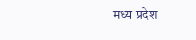मध्य प्रदेश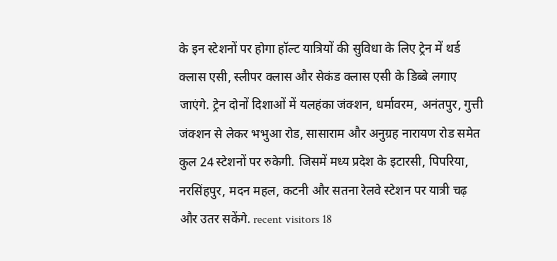के इन स्टेशनों पर होगा हॉल्ट यात्रियों की सुविधा के लिए ट्रेन में थर्ड क्लास एसी, स्लीपर क्लास और सेकंड क्लास एसी के डिब्बे लगाए जाएंगे. ट्रेन दोनों दिशाओं में यलहंका जंक्शन, धर्मावरम, अनंतपुर, गुत्ती जंक्शन से लेकर भभुआ रोड, सासाराम और अनुग्रह नारायण रोड समेत कुल 24 स्टेशनों पर रुकेगी. जिसमें मध्य प्रदेश के इटारसी, पिपरिया, नरसिंहपुर, मदन महल, कटनी और सतना रेलवे स्टेशन पर यात्री चढ़ और उतर सकेंगे. recent visitors 18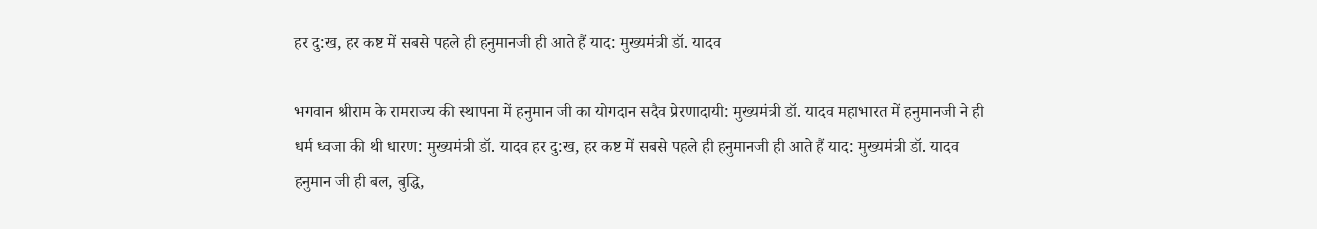हर दु:ख, हर कष्ट में सबसे पहले ही हनुमानजी ही आते हैं याद: मुख्यमंत्री डॉ. यादव

भगवान श्रीराम के रामराज्य की स्थापना में हनुमान जी का योगदान सदैव प्रेरणादायी: मुख्यमंत्री डॉ. यादव महाभारत में हनुमानजी ने ही धर्म ध्वजा की थी धारण: मुख्यमंत्री डॉ. यादव हर दु:ख, हर कष्ट में सबसे पहले ही हनुमानजी ही आते हैं याद: मुख्यमंत्री डॉ. यादव हनुमान जी ही बल, बुद्धि,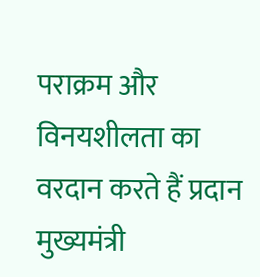पराक्रम और विनयशीलता का वरदान करते हैं प्रदान मुख्यमंत्री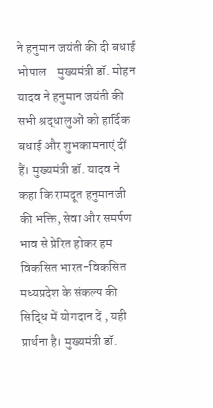ने हनुमान जयंती की दी बधाई भोपाल    मुख्यमंत्री डॉ. मोहन यादव ने हनुमान जयंती की सभी श्रद्धालुओं को हार्दिक बधाई और शुभकामनाएं दीं हैं। मुख्यमंत्री डॉ. यादव ने कहा कि रामदूत हनुमानजी की भक्ति, सेवा और समर्पण भाव से प्रेरित होकर हम विकसित भारत-विकसित मध्यप्रदेश के संकल्प की सिद्धि में योगदान दें , यही प्रार्थना है। मुख्यमंत्री डॉ.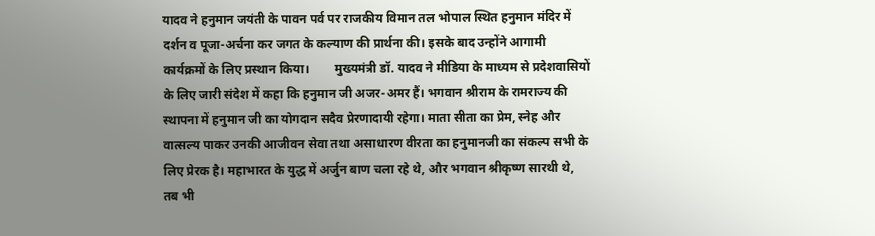यादव ने हनुमान जयंती के पावन पर्व पर राजकीय विमान तल भोपाल स्थित हनुमान मंदिर में दर्शन व पूजा-अर्चना कर जगत के कल्याण की प्रार्थना की। इसके बाद उन्होंने आगामी कार्यक्रमों के लिए प्रस्थान किया।        मुख्यमंत्री डॉ. यादव ने मीडिया के माध्यम से प्रदेशवासियों के लिए जारी संदेश में कहा कि हनुमान जी अजर-अमर हैं। भगवान श्रीराम के रामराज्य की स्थापना में हनुमान जी का योगदान सदैव प्रेरणादायी रहेगा। माता सीता का प्रेम, स्नेह और वात्सल्य पाकर उनकी आजीवन सेवा तथा असाधारण वीरता का हनुमानजी का संकल्प सभी के लिए प्रेरक है। महाभारत के युद्ध में अर्जुन बाण चला रहे थे, और भगवान श्रीकृष्ण सारथी थे, तब भी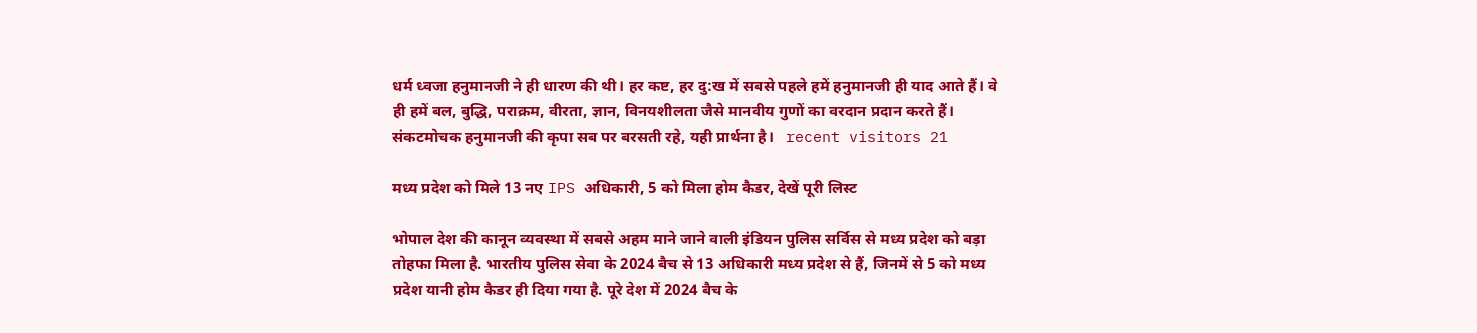धर्म ध्वजा हनुमानजी ने ही धारण की थी। हर कष्ट, हर दु:ख में सबसे पहले हमें हनुमानजी ही याद आते हैं। वे ही हमें बल, बुद्धि, पराक्रम, वीरता, ज्ञान, विनयशीलता जैसे मानवीय गुणों का वरदान प्रदान करते हैं। संकटमोचक हनुमानजी की कृपा सब पर बरसती रहे, यही प्रार्थना है।   recent visitors 21

मध्य प्रदेश को मिले 13 नए IPS अधिकारी, 5 को मिला होम कैडर, देखें पूरी लिस्ट

भोपाल देश की कानून व्यवस्था में सबसे अहम माने जाने वाली इंडियन पुलिस सर्विस से मध्य प्रदेश को बड़ा तोहफा मिला है. भारतीय पुलिस सेवा के 2024 बैच से 13 अधिकारी मध्य प्रदेश से हैं, जिनमें से 5 को मध्य प्रदेश यानी होम कैडर ही दिया गया है. पूरे देश में 2024 बैच के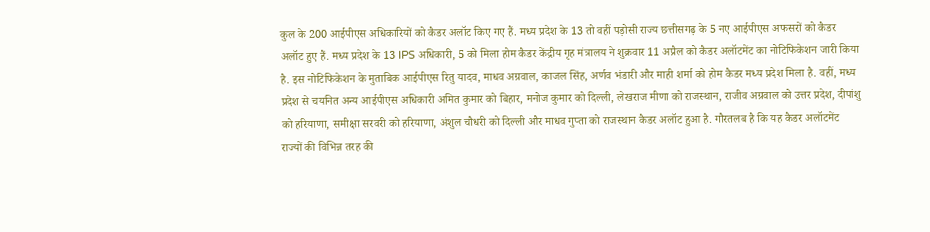कुल के 200 आईपीएस अधिकारियों को कैडर अलॉट किए गए हैं. मध्‍य प्रदेश के 13 तो वहीं पड़ोसी राज्य छत्तीसगढ़ के 5 नए आईपीएस अफसरों को कैडर अलॉट हुए हैं. मध्य प्रदेश के 13 IPS अधिकारी, 5 को मिला होम कैडर केंद्रीय गृह मंत्रालय ने शुक्रवार 11 अप्रैल को कैडर अलॉटमेंट का नोटिफिकेशन जारी किया है. इस नोटिफिकेशन के मुताबिक आईपीएस रितु यादव, माधव अग्रवाल, काजल सिंह, अर्णव भंडारी और माही शर्मा को होम कैडर मध्य प्रदेश मिला है. वहीं, मध्य प्रदेश से चयनित अन्य आईपीएस अधिकारी अमित कुमार को बिहार, मनोज कुमार को दिल्ली, लेखराज मीणा को राजस्थान, राजीव अग्रवाल को उत्तर प्रदेश, दीपांशु को हरियाणा, समीक्षा सरवरी को हरियाणा, अंशुल चौधरी को दिल्ली और माधव गुप्ता को राजस्थान कैडर अलॉट हुआ है. गौरतलब है कि यह कैडर अलॉटमेंट राज्यों की विभिन्न तरह की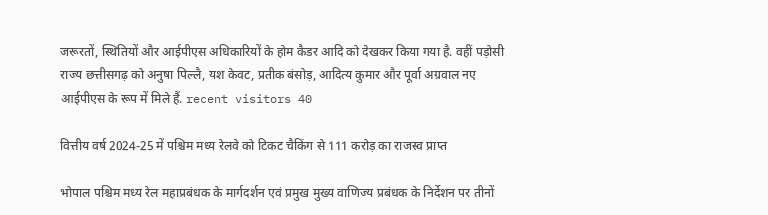जरूरतों, स्थितियों और आईपीएस अधिकारियों के होम कैडर आदि को देखकर किया गया है. वहीं पड़ोसी राज्य छत्तीसगढ़ को अनुषा पिल्लै, यश केवट, प्रतीक बंसोड़, आदित्य कुमार और पूर्वा अग्रवाल नए आईपीएस के रूप में मिले हैं. recent visitors 40

वित्तीय वर्ष 2024-25 में पश्चिम मध्य रेलवे को टिकट चैकिंग से 111 करोड़ का राजस्व प्राप्त

भोपाल पश्चिम मध्य रेल महाप्रबंधक के मार्गदर्शन एवं प्रमुख मुख्य वाणिज्य प्रबंधक के निर्देशन पर तीनों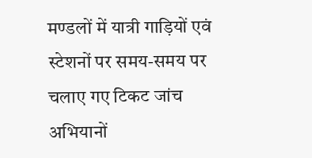मण्डलों में यात्री गाड़ियों एवं स्टेशनों पर समय-समय पर चलाए गए टिकट जांच अभियानों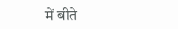में बीते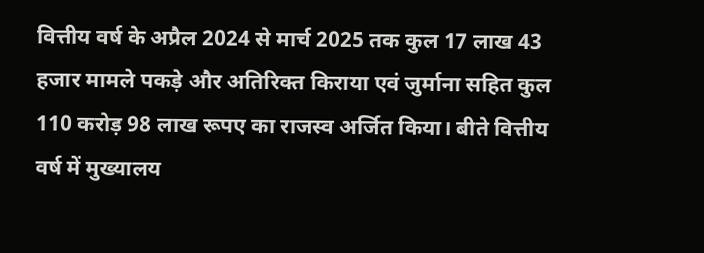वित्तीय वर्ष के अप्रैल 2024 से मार्च 2025 तक कुल 17 लाख 43 हजार मामले पकड़े और अतिरिक्त किराया एवं जुर्माना सहित कुल 110 करोड़ 98 लाख रूपए का राजस्व अर्जित किया। बीते वित्तीय वर्ष में मुख्यालय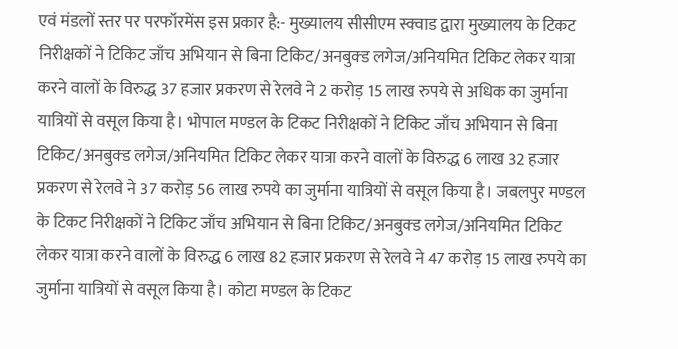एवं मंडलों स्तर पर परफॉरमेंस इस प्रकार है:- मुख्यालय सीसीएम स्क्वाड द्वारा मुख्यालय के टिकट निरीक्षकों ने टिकिट जाँच अभियान से बिना टिकिट/अनबुक्ड लगेज/अनियमित टिकिट लेकर यात्रा करने वालों के विरुद्ध 37 हजार प्रकरण से रेलवे ने 2 करोड़ 15 लाख रुपये से अधिक का जुर्माना यात्रियों से वसूल किया है। भोपाल मण्डल के टिकट निरीक्षकों ने टिकिट जाँच अभियान से बिना टिकिट/अनबुक्ड लगेज/अनियमित टिकिट लेकर यात्रा करने वालों के विरुद्ध 6 लाख 32 हजार प्रकरण से रेलवे ने 37 करोड़ 56 लाख रुपये का जुर्माना यात्रियों से वसूल किया है। जबलपुर मण्डल के टिकट निरीक्षकों ने टिकिट जाँच अभियान से बिना टिकिट/अनबुक्ड लगेज/अनियमित टिकिट लेकर यात्रा करने वालों के विरुद्ध 6 लाख 82 हजार प्रकरण से रेलवे ने 47 करोड़ 15 लाख रुपये का जुर्माना यात्रियों से वसूल किया है। कोटा मण्डल के टिकट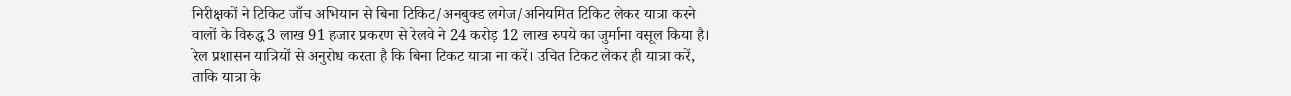निरीक्षकों ने टिकिट जाँच अभियान से बिना टिकिट/अनबुक्ड लगेज/अनियमित टिकिट लेकर यात्रा करने वालों के विरुद्ध 3 लाख 91 हजार प्रकरण से रेलवे ने 24 करोड़ 12 लाख रुपये का जुर्माना वसूल किया है।     रेल प्रशासन यात्रियों से अनुरोध करता है कि बिना टिकट यात्रा ना करें। उचित टिकट लेकर ही यात्रा करें, ताकि यात्रा के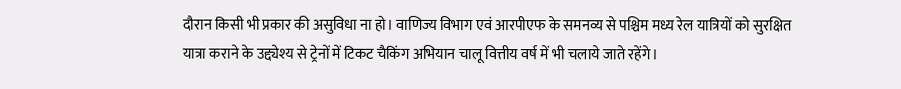दौरान किसी भी प्रकार की असुविधा ना हो। वाणिज्य विभाग एवं आरपीएफ के समनव्य से पश्चिम मध्य रेल यात्रियों को सुरक्षित यात्रा कराने के उद्द्येश्य से ट्रेनों में टिकट चैकिंग अभियान चालू वित्तीय वर्ष में भी चलाये जाते रहेंगे।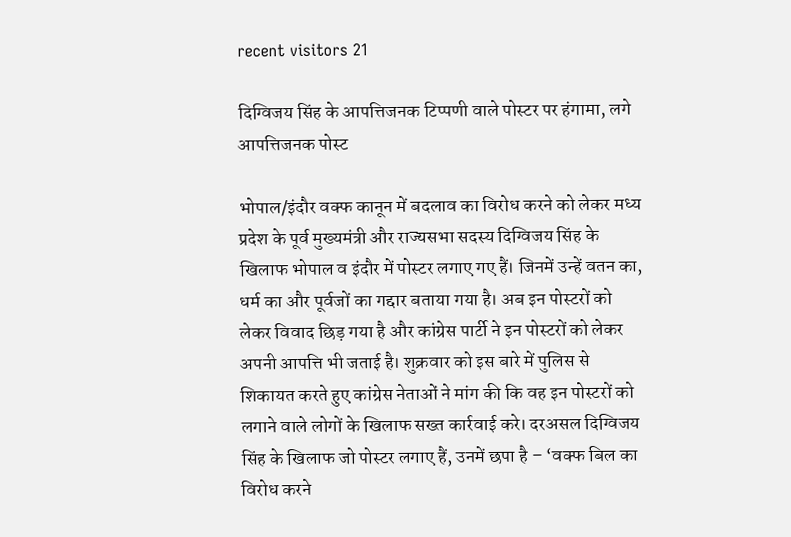recent visitors 21

दिग्विजय सिंह के आपत्तिजनक टिप्पणी वाले पोस्टर पर हंगामा, लगे आपत्तिजनक पोस्ट

भोपाल/इंदौर वक्फ कानून में बदलाव का विरोध करने को लेकर मध्य प्रदेश के पूर्व मुख्यमंत्री और राज्यसभा सदस्य दिग्विजय सिंह के खिलाफ भोपाल व इंदौर में पोस्टर लगाए गए हैं। जिनमें उन्हें वतन का, धर्म का और पूर्वजों का गद्दार बताया गया है। अब इन पोस्टरों को लेकर विवाद छिड़ गया है और कांग्रेस पार्टी ने इन पोस्टरों को लेकर अपनी आपत्ति भी जताई है। शुक्रवार को इस बारे में पुलिस से शिकायत करते हुए कांग्रेस नेताओं ने मांग की कि वह इन पोस्टरों को लगाने वाले लोगों के खिलाफ सख्त कार्रवाई करे। दरअसल दिग्विजय सिंह के खिलाफ जो पोस्टर लगाए हैं, उनमें छपा है – ‘वक्फ बिल का विरोध करने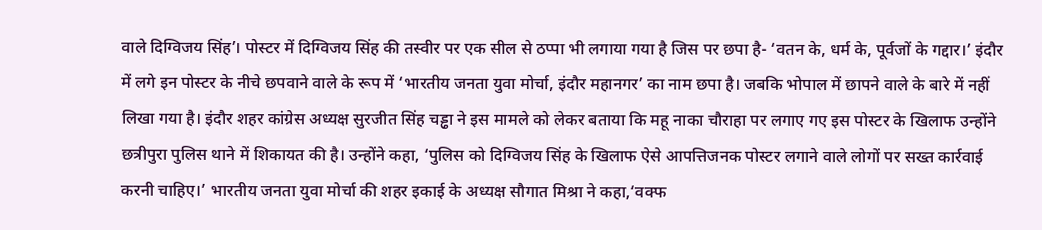वाले दिग्विजय सिंह’। पोस्टर में दिग्विजय सिंह की तस्वीर पर एक सील से ठप्पा भी लगाया गया है जिस पर छपा है- ‘वतन के, धर्म के, पूर्वजों के गद्दार।’ इंदौर में लगे इन पोस्टर के नीचे छपवाने वाले के रूप में ‘भारतीय जनता युवा मोर्चा, इंदौर महानगर’ का नाम छपा है। जबकि भोपाल में छापने वाले के बारे में नहीं लिखा गया है। इंदौर शहर कांग्रेस अध्यक्ष सुरजीत सिंह चड्ढा ने इस मामले को लेकर बताया कि महू नाका चौराहा पर लगाए गए इस पोस्टर के खिलाफ उन्होंने छत्रीपुरा पुलिस थाने में शिकायत की है। उन्होंने कहा, ‘पुलिस को दिग्विजय सिंह के खिलाफ ऐसे आपत्तिजनक पोस्टर लगाने वाले लोगों पर सख्त कार्रवाई करनी चाहिए।’ भारतीय जनता युवा मोर्चा की शहर इकाई के अध्यक्ष सौगात मिश्रा ने कहा,‘वक्फ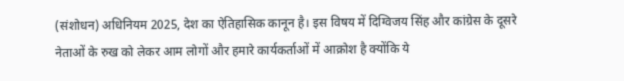(संशोधन) अधिनियम 2025, देश का ऐतिहासिक कानून है। इस विषय में दिग्विजय सिंह और कांग्रेस के दूसरे नेताओं के रुख को लेकर आम लोगों और हमारे कार्यकर्ताओं में आक्रोश है क्योंकि ये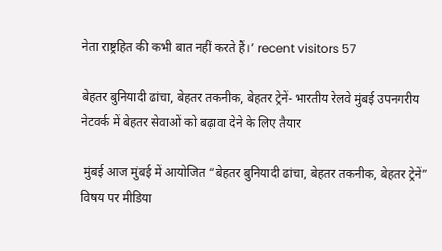नेता राष्ट्रहित की कभी बात नहीं करते हैं।’ recent visitors 57

बेहतर बुनियादी ढांचा, बेहतर तकनीक, बेहतर ट्रेनें- भारतीय रेलवे मुंबई उपनगरीय नेटवर्क में बेहतर सेवाओं को बढ़ावा देने के लिए तैयार

 मुंबई आज मुंबई में आयोजित “बेहतर बुनियादी ढांचा, बेहतर तकनीक, बेहतर ट्रेनें” विषय पर मीडिया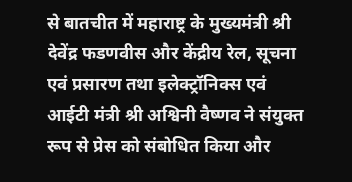से बातचीत में महाराष्ट्र के मुख्यमंत्री श्री देवेंद्र फडणवीस और केंद्रीय रेल, सूचना एवं प्रसारण तथा इलेक्ट्रॉनिक्स एवं आईटी मंत्री श्री अश्विनी वैष्णव ने संयुक्त रूप से प्रेस को संबोधित किया और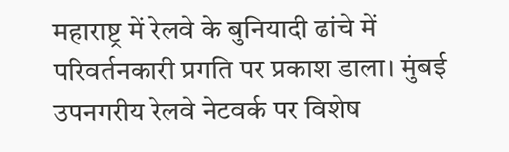महाराष्ट्र में रेलवे के बुनियादी ढांचे में परिवर्तनकारी प्रगति पर प्रकाश डाला। मुंबई उपनगरीय रेलवे नेटवर्क पर विशेष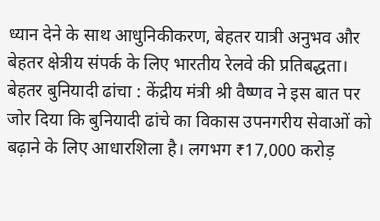ध्यान देने के साथ आधुनिकीकरण, बेहतर यात्री अनुभव और बेहतर क्षेत्रीय संपर्क के लिए भारतीय रेलवे की प्रतिबद्धता।                          बेहतर बुनियादी ढांचा : केंद्रीय मंत्री श्री वैष्णव ने इस बात पर जोर दिया कि बुनियादी ढांचे का विकास उपनगरीय सेवाओं को बढ़ाने के लिए आधारशिला है। लगभग ₹17,000 करोड़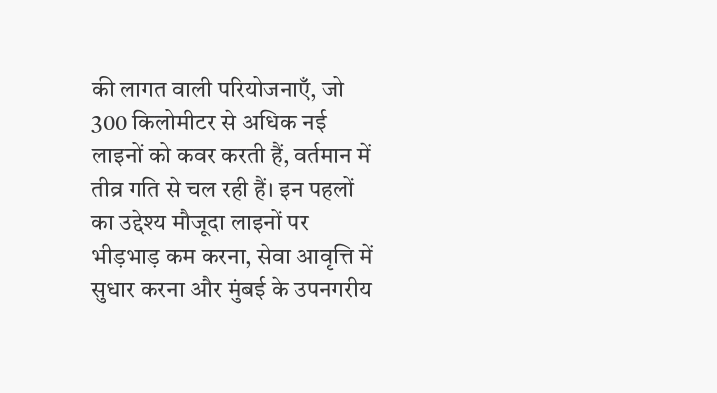की लागत वाली परियोजनाएँ, जो 300 किलोमीटर से अधिक नई लाइनों को कवर करती हैं, वर्तमान में तीव्र गति से चल रही हैं। इन पहलों का उद्देश्य मौजूदा लाइनों पर भीड़भाड़ कम करना, सेवा आवृत्ति में सुधार करना और मुंबई के उपनगरीय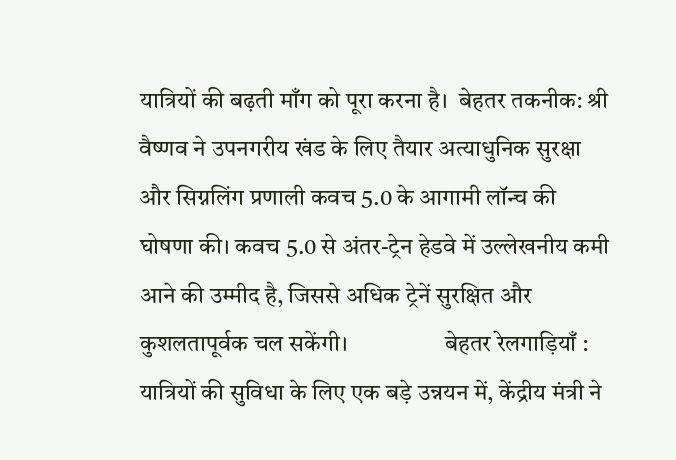यात्रियों की बढ़ती माँग को पूरा करना है।  बेहतर तकनीक: श्री वैष्णव ने उपनगरीय खंड के लिए तैयार अत्याधुनिक सुरक्षा और सिग्नलिंग प्रणाली कवच 5.0 के आगामी लॉन्च की घोषणा की। कवच 5.0 से अंतर-ट्रेन हेडवे में उल्लेखनीय कमी आने की उम्मीद है, जिससे अधिक ट्रेनें सुरक्षित और कुशलतापूर्वक चल सकेंगी।                 बेहतर रेलगाड़ियाँ : यात्रियों की सुविधा के लिए एक बड़े उन्नयन में, केंद्रीय मंत्री ने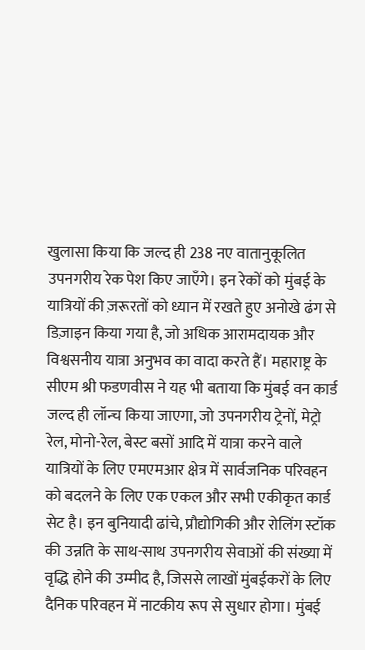खुलासा किया कि जल्द ही 238 नए वातानुकूलित उपनगरीय रेक पेश किए जाएँगे। इन रेकों को मुंबई के यात्रियों की ज़रूरतों को ध्यान में रखते हुए अनोखे ढंग से डिज़ाइन किया गया है, जो अधिक आरामदायक और विश्वसनीय यात्रा अनुभव का वादा करते हैं। महाराष्ट्र के सीएम श्री फडणवीस ने यह भी बताया कि मुंबई वन कार्ड जल्द ही लॉन्च किया जाएगा, जो उपनगरीय ट्रेनों, मेट्रो रेल, मोनो-रेल, बेस्ट बसों आदि में यात्रा करने वाले यात्रियों के लिए एमएमआर क्षेत्र में सार्वजनिक परिवहन को बदलने के लिए एक एकल और सभी एकीकृत कार्ड सेट है। इन बुनियादी ढांचे, प्रौद्योगिकी और रोलिंग स्टॉक की उन्नति के साथ-साथ उपनगरीय सेवाओं की संख्या में वृद्धि होने की उम्मीद है, जिससे लाखों मुंबईकरों के लिए दैनिक परिवहन में नाटकीय रूप से सुधार होगा। मुंबई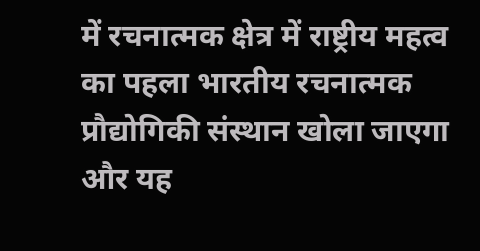में रचनात्मक क्षेत्र में राष्ट्रीय महत्व का पहला भारतीय रचनात्मक प्रौद्योगिकी संस्थान खोला जाएगा और यह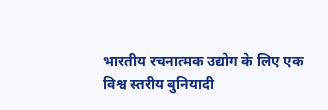भारतीय रचनात्मक उद्योग के लिए एक विश्व स्तरीय बुनियादी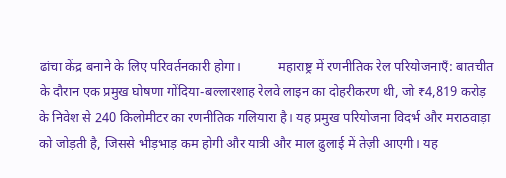ढांचा केंद्र बनाने के लिए परिवर्तनकारी होगा।           महाराष्ट्र में रणनीतिक रेल परियोजनाएँ: बातचीत के दौरान एक प्रमुख घोषणा गोंदिया-बल्लारशाह रेलवे लाइन का दोहरीकरण थी, जो ₹4,819 करोड़ के निवेश से 240 किलोमीटर का रणनीतिक गलियारा है। यह प्रमुख परियोजना विदर्भ और मराठवाड़ा को जोड़ती है, जिससे भीड़भाड़ कम होगी और यात्री और माल ढुलाई में तेज़ी आएगी। यह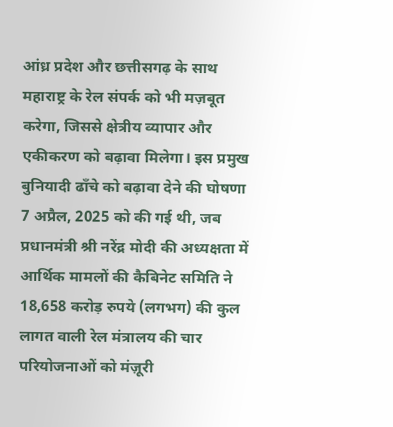आंध्र प्रदेश और छत्तीसगढ़ के साथ महाराष्ट्र के रेल संपर्क को भी मज़बूत करेगा, जिससे क्षेत्रीय व्यापार और एकीकरण को बढ़ावा मिलेगा। इस प्रमुख बुनियादी ढाँचे को बढ़ावा देने की घोषणा 7 अप्रैल, 2025 को की गई थी, जब प्रधानमंत्री श्री नरेंद्र मोदी की अध्यक्षता में आर्थिक मामलों की कैबिनेट समिति ने 18,658 करोड़ रुपये (लगभग) की कुल लागत वाली रेल मंत्रालय की चार परियोजनाओं को मंज़ूरी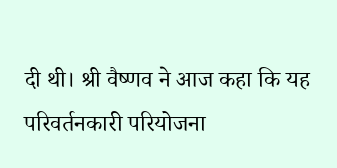दी थी। श्री वैष्णव ने आज कहा कि यह परिवर्तनकारी परियोजना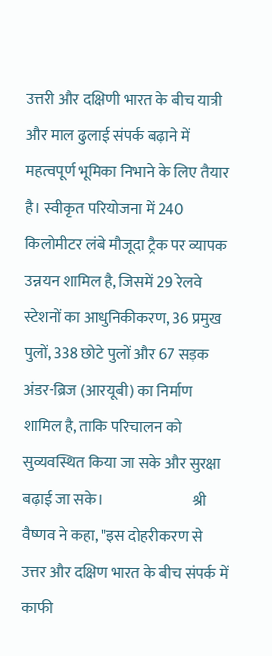उत्तरी और दक्षिणी भारत के बीच यात्री और माल ढुलाई संपर्क बढ़ाने में महत्वपूर्ण भूमिका निभाने के लिए तैयार है। स्वीकृत परियोजना में 240 किलोमीटर लंबे मौजूदा ट्रैक पर व्यापक उन्नयन शामिल है, जिसमें 29 रेलवे स्टेशनों का आधुनिकीकरण, 36 प्रमुख पुलों, 338 छोटे पुलों और 67 सड़क अंडर-ब्रिज (आरयूबी) का निर्माण शामिल है, ताकि परिचालन को सुव्यवस्थित किया जा सके और सुरक्षा बढ़ाई जा सके।                             श्री वैष्णव ने कहा, "इस दोहरीकरण से उत्तर और दक्षिण भारत के बीच संपर्क में काफी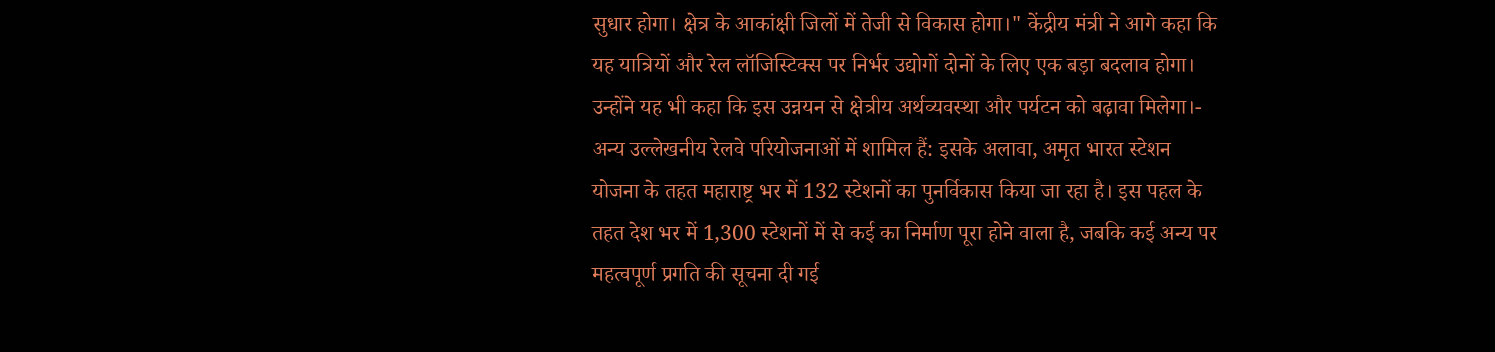सुधार होगा। क्षेत्र के आकांक्षी जिलों में तेजी से विकास होगा।" केंद्रीय मंत्री ने आगे कहा कि यह यात्रियों और रेल लॉजिस्टिक्स पर निर्भर उद्योगों दोनों के लिए एक बड़ा बदलाव होगा। उन्होंने यह भी कहा कि इस उन्नयन से क्षेत्रीय अर्थव्यवस्था और पर्यटन को बढ़ावा मिलेगा।- अन्य उल्लेखनीय रेलवे परियोजनाओं में शामिल हैं: इसके अलावा, अमृत भारत स्टेशन योजना के तहत महाराष्ट्र भर में 132 स्टेशनों का पुनर्विकास किया जा रहा है। इस पहल के तहत देश भर में 1,300 स्टेशनों में से कई का निर्माण पूरा होने वाला है, जबकि कई अन्य पर महत्वपूर्ण प्रगति की सूचना दी गई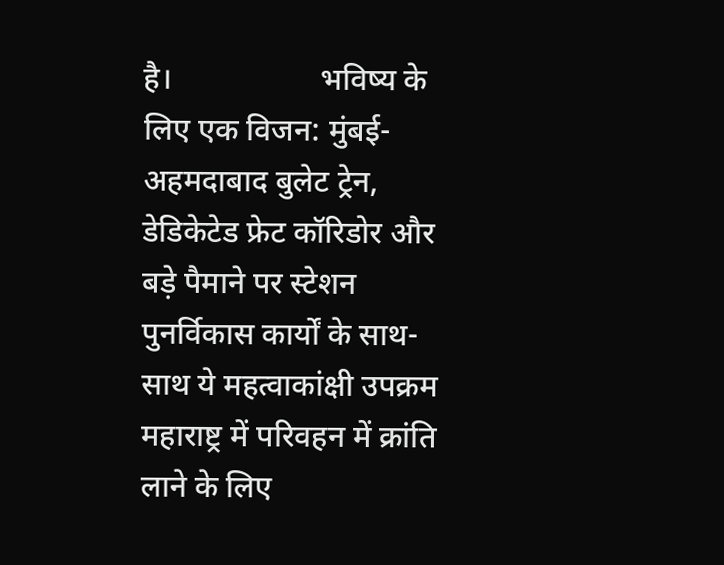है।                   भविष्य के लिए एक विजन: मुंबई-अहमदाबाद बुलेट ट्रेन, डेडिकेटेड फ्रेट कॉरिडोर और बड़े पैमाने पर स्टेशन पुनर्विकास कार्यों के साथ-साथ ये महत्वाकांक्षी उपक्रम महाराष्ट्र में परिवहन में क्रांति लाने के लिए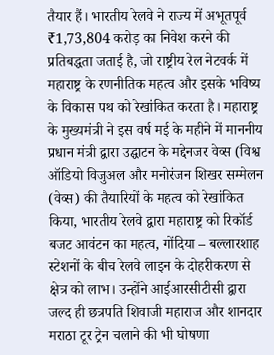तैयार हैं। भारतीय रेलवे ने राज्य में अभूतपूर्व ₹1,73,804 करोड़ का निवेश करने की प्रतिबद्धता जताई है, जो राष्ट्रीय रेल नेटवर्क में महाराष्ट्र के रणनीतिक महत्व और इसके भविष्य के विकास पथ को रेखांकित करता है। महाराष्ट्र के मुख्यमंत्री ने इस वर्ष मई के महीने में माननीय प्रधान मंत्री द्वारा उद्घाटन के मद्देनजर वेव्स (विश्व ऑडियो विजुअल और मनोरंजन शिखर सम्मेलन (वेव्स) की तैयारियों के महत्व को रेखांकित किया, भारतीय रेलवे द्वारा महाराष्ट्र को रिकॉर्ड बजट आवंटन का महत्व, गोंदिया – बल्लारशाह स्टेशनों के बीच रेलवे लाइन के दोहरीकरण से क्षेत्र को लाभ। उन्होंने आईआरसीटीसी द्वारा जल्द ही छत्रपति शिवाजी महाराज और शानदार मराठा टूर ट्रेन चलाने की भी घोषणा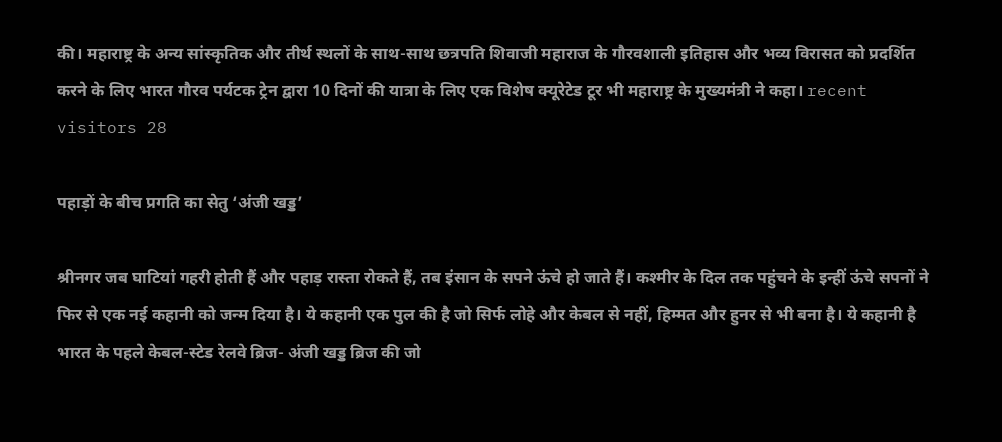की। महाराष्ट्र के अन्य सांस्कृतिक और तीर्थ स्थलों के साथ-साथ छत्रपति शिवाजी महाराज के गौरवशाली इतिहास और भव्य विरासत को प्रदर्शित करने के लिए भारत गौरव पर्यटक ट्रेन द्वारा 10 दिनों की यात्रा के लिए एक विशेष क्यूरेटेड टूर भी महाराष्ट्र के मुख्यमंत्री ने कहा। recent visitors 28

पहाड़ों के बीच प्रगति का सेतु ‘अंजी खड्ड’

श्रीनगर जब घाटियां गहरी होती हैं और पहाड़ रास्ता रोकते हैं, तब इंसान के सपने ऊंचे हो जाते हैं। कश्मीर के दिल तक पहुंचने के इन्हीं ऊंचे सपनों ने फिर से एक नई कहानी को जन्म दिया है। ये कहानी एक पुल की है जो सिर्फ लोहे और केबल से नहीं, हिम्मत और हुनर से भी बना है। ये कहानी है भारत के पहले केबल-स्टेड रेलवे ब्रिज- अंजी खड्ड ब्रिज की जो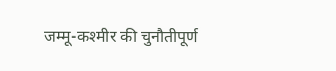जम्मू-कश्मीर की चुनौतीपूर्ण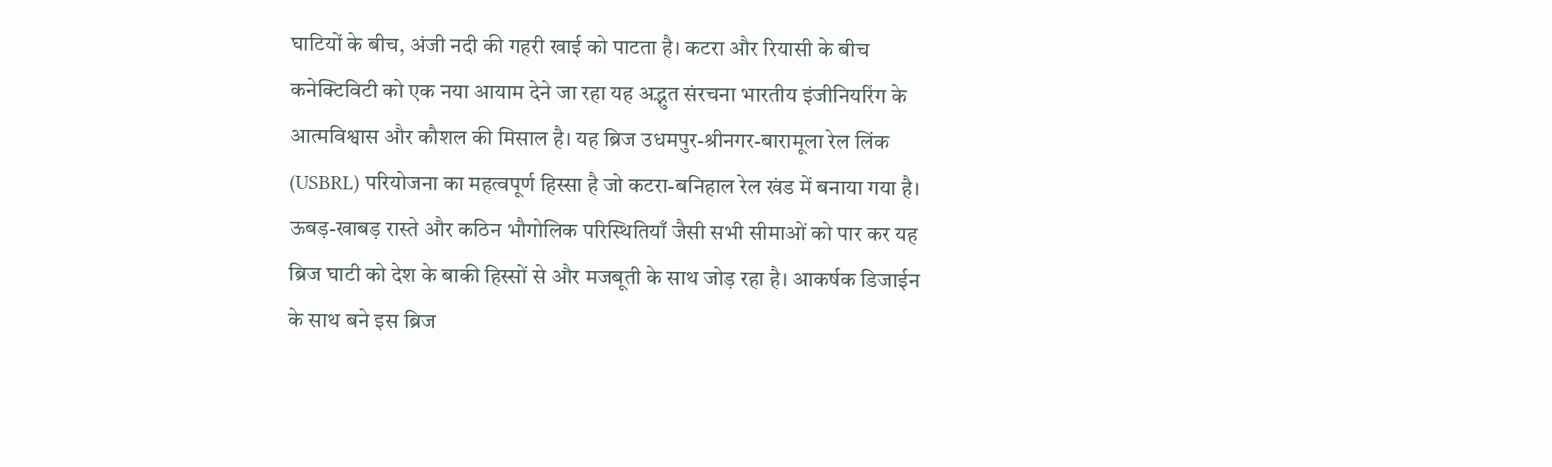घाटियों के बीच, अंजी नदी की गहरी खाई को पाटता है। कटरा और रियासी के बीच कनेक्टिविटी को एक नया आयाम देने जा रहा यह अद्भुत संरचना भारतीय इंजीनियरिंग के आत्मविश्वास और कौशल की मिसाल है। यह ब्रिज उधमपुर-श्रीनगर-बारामूला रेल लिंक (USBRL) परियोजना का महत्वपूर्ण हिस्सा है जो कटरा-बनिहाल रेल खंड में बनाया गया है। ऊबड़-खाबड़ रास्ते और कठिन भौगोलिक परिस्थितियाँ जैसी सभी सीमाओं को पार कर यह ब्रिज घाटी को देश के बाकी हिस्सों से और मजबूती के साथ जोड़ रहा है। आकर्षक डिजाईन के साथ बने इस ब्रिज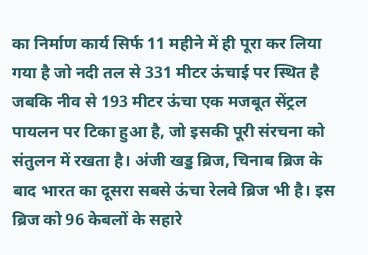का निर्माण कार्य सिर्फ 11 महीने में ही पूरा कर लिया गया है जो नदी तल से 331 मीटर ऊंचाई पर स्थित है जबकि नीव से 193 मीटर ऊंचा एक मजबूत सेंट्रल पायलन पर टिका हुआ है, जो इसकी पूरी संरचना को संतुलन में रखता है। अंजी खड्ड ब्रिज, चिनाब ब्रिज के बाद भारत का दूसरा सबसे ऊंचा रेलवे ब्रिज भी है। इस ब्रिज को 96 केबलों के सहारे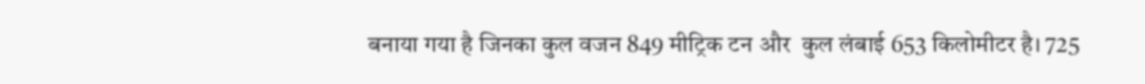बनाया गया है जिनका कुल वजन 849 मीट्रिक टन और  कुल लंबाई 653 किलोमीटर है। 725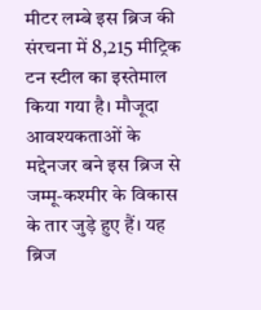मीटर लम्बे इस ब्रिज की संरचना में 8,215 मीट्रिक टन स्टील का इस्तेमाल किया गया है। मौजूदा आवश्यकताओं के मद्देनजर बने इस ब्रिज से जम्मू-कश्मीर के विकास के तार जुड़े हुए हैं। यह ब्रिज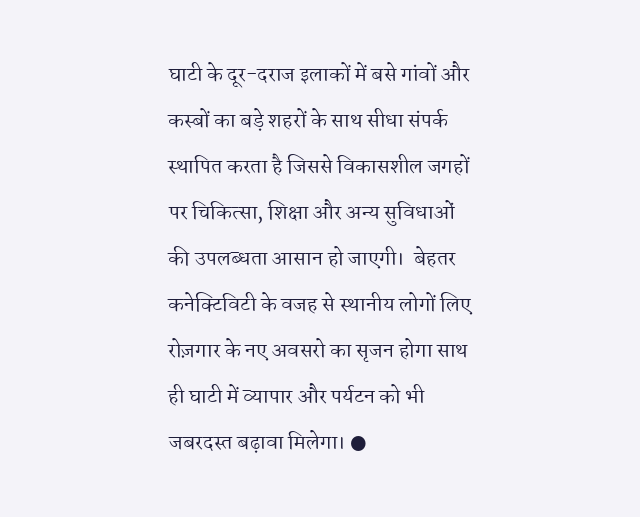घाटी के दूर-दराज इलाकों में बसे गांवों और कस्बों का बड़े शहरों के साथ सीधा संपर्क स्थापित करता है जिससे विकासशील जगहों पर चिकित्सा, शिक्षा और अन्य सुविधाओं की उपलब्धता आसान हो जाएगी।  बेहतर कनेक्टिविटी के वजह से स्थानीय लोगों लिए रोज़गार के नए अवसरो का सृजन होगा साथ ही घाटी में व्यापार और पर्यटन को भी जबरदस्त बढ़ावा मिलेगा। ●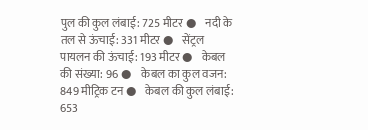पुल की कुल लंबाई: 725 मीटर ●    नदी के तल से ऊंचाई: 331 मीटर ●    सेंट्रल पायलन की ऊंचाई: 193 मीटर ●    केबल की संख्या: 96 ●    केबल का कुल वजन: 849 मीट्रिक टन ●    केबल की कुल लंबाई: 653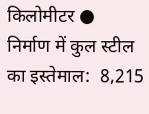किलोमीटर ●    निर्माण में कुल स्टील का इस्तेमाल:  8,215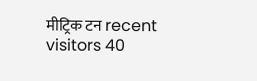मीट्रिक टन recent visitors 40